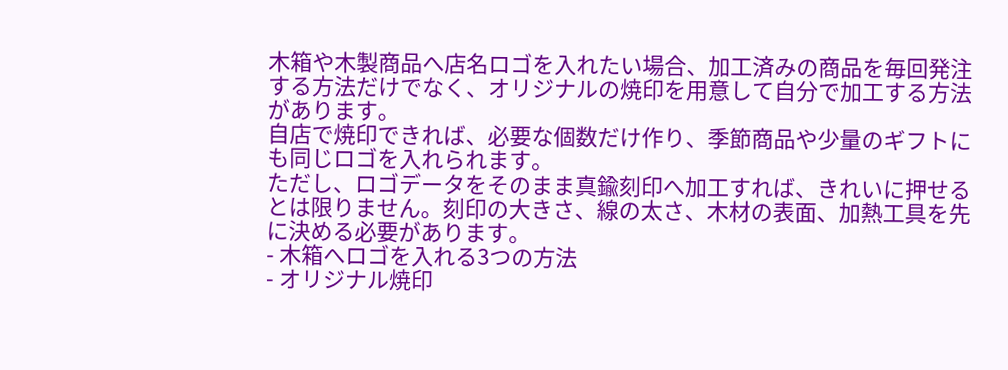木箱や木製商品へ店名ロゴを入れたい場合、加工済みの商品を毎回発注する方法だけでなく、オリジナルの焼印を用意して自分で加工する方法があります。
自店で焼印できれば、必要な個数だけ作り、季節商品や少量のギフトにも同じロゴを入れられます。
ただし、ロゴデータをそのまま真鍮刻印へ加工すれば、きれいに押せるとは限りません。刻印の大きさ、線の太さ、木材の表面、加熱工具を先に決める必要があります。
- 木箱へロゴを入れる3つの方法
- オリジナル焼印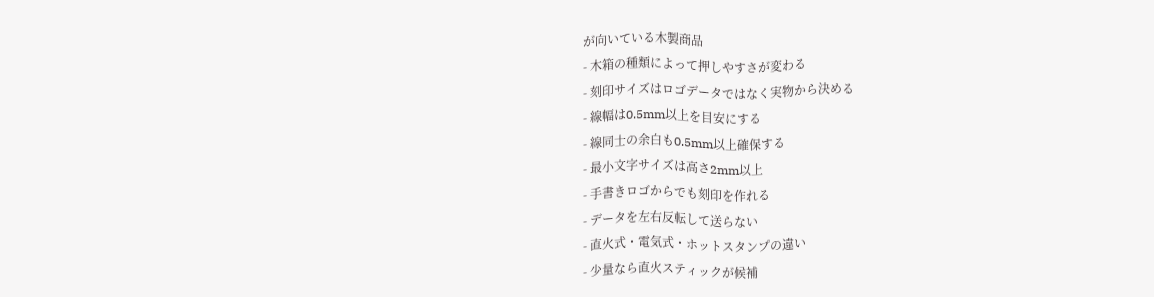が向いている木製商品
- 木箱の種類によって押しやすさが変わる
- 刻印サイズはロゴデータではなく実物から決める
- 線幅は0.5mm以上を目安にする
- 線同士の余白も0.5mm以上確保する
- 最小文字サイズは高さ2mm以上
- 手書きロゴからでも刻印を作れる
- データを左右反転して送らない
- 直火式・電気式・ホットスタンプの違い
- 少量なら直火スティックが候補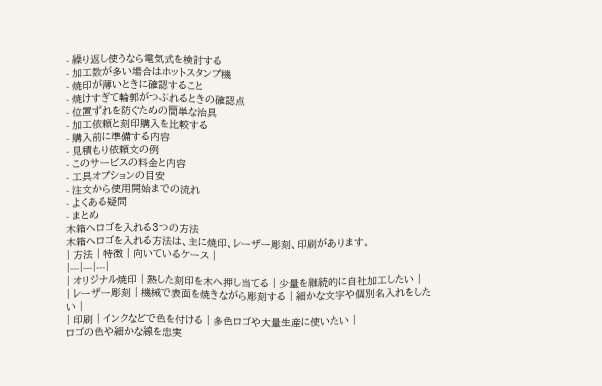- 繰り返し使うなら電気式を検討する
- 加工数が多い場合はホットスタンプ機
- 焼印が薄いときに確認すること
- 焼けすぎて輪郭がつぶれるときの確認点
- 位置ずれを防ぐための簡単な治具
- 加工依頼と刻印購入を比較する
- 購入前に準備する内容
- 見積もり依頼文の例
- このサービスの料金と内容
- 工具オプションの目安
- 注文から使用開始までの流れ
- よくある疑問
- まとめ
木箱へロゴを入れる3つの方法
木箱へロゴを入れる方法は、主に焼印、レーザー彫刻、印刷があります。
| 方法 | 特徴 | 向いているケース |
|---|---|---|
| オリジナル焼印 | 熱した刻印を木へ押し当てる | 少量を継続的に自社加工したい |
| レーザー彫刻 | 機械で表面を焼きながら彫刻する | 細かな文字や個別名入れをしたい |
| 印刷 | インクなどで色を付ける | 多色ロゴや大量生産に使いたい |
ロゴの色や細かな線を忠実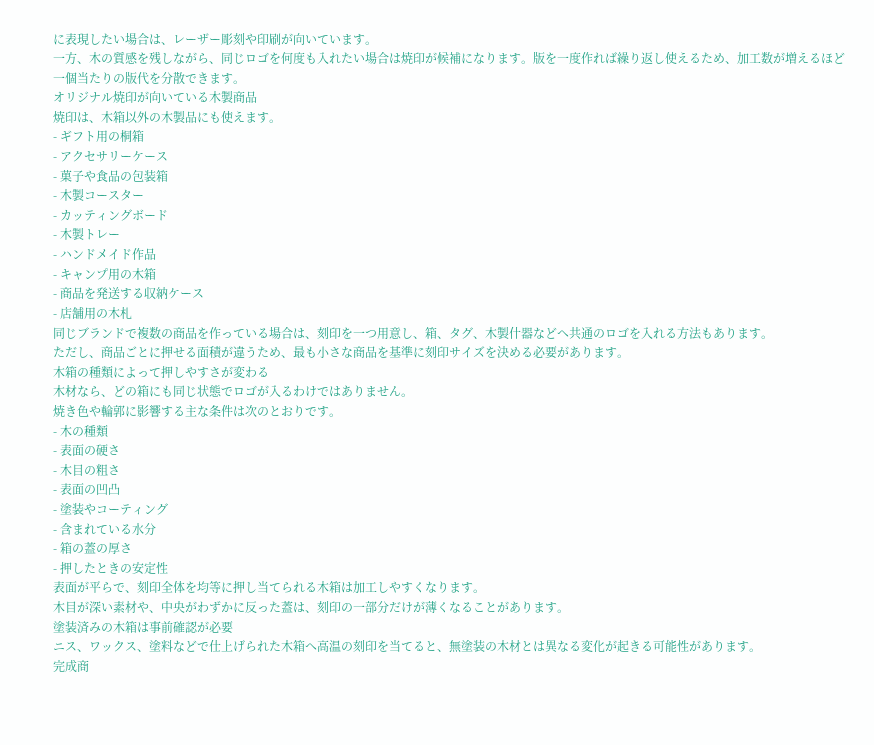に表現したい場合は、レーザー彫刻や印刷が向いています。
一方、木の質感を残しながら、同じロゴを何度も入れたい場合は焼印が候補になります。版を一度作れば繰り返し使えるため、加工数が増えるほど一個当たりの版代を分散できます。
オリジナル焼印が向いている木製商品
焼印は、木箱以外の木製品にも使えます。
- ギフト用の桐箱
- アクセサリーケース
- 菓子や食品の包装箱
- 木製コースター
- カッティングボード
- 木製トレー
- ハンドメイド作品
- キャンプ用の木箱
- 商品を発送する収納ケース
- 店舗用の木札
同じブランドで複数の商品を作っている場合は、刻印を一つ用意し、箱、タグ、木製什器などへ共通のロゴを入れる方法もあります。
ただし、商品ごとに押せる面積が違うため、最も小さな商品を基準に刻印サイズを決める必要があります。
木箱の種類によって押しやすさが変わる
木材なら、どの箱にも同じ状態でロゴが入るわけではありません。
焼き色や輪郭に影響する主な条件は次のとおりです。
- 木の種類
- 表面の硬さ
- 木目の粗さ
- 表面の凹凸
- 塗装やコーティング
- 含まれている水分
- 箱の蓋の厚さ
- 押したときの安定性
表面が平らで、刻印全体を均等に押し当てられる木箱は加工しやすくなります。
木目が深い素材や、中央がわずかに反った蓋は、刻印の一部分だけが薄くなることがあります。
塗装済みの木箱は事前確認が必要
ニス、ワックス、塗料などで仕上げられた木箱へ高温の刻印を当てると、無塗装の木材とは異なる変化が起きる可能性があります。
完成商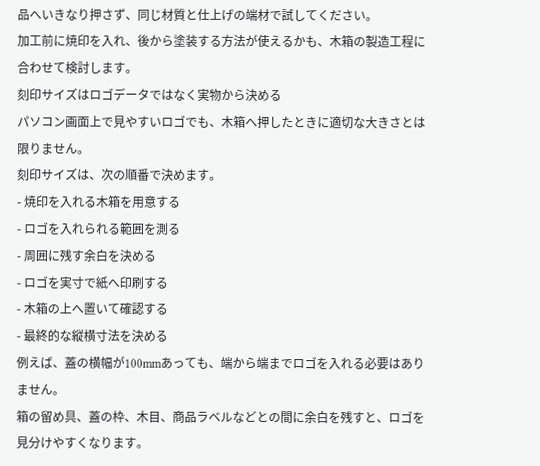品へいきなり押さず、同じ材質と仕上げの端材で試してください。
加工前に焼印を入れ、後から塗装する方法が使えるかも、木箱の製造工程に合わせて検討します。
刻印サイズはロゴデータではなく実物から決める
パソコン画面上で見やすいロゴでも、木箱へ押したときに適切な大きさとは限りません。
刻印サイズは、次の順番で決めます。
- 焼印を入れる木箱を用意する
- ロゴを入れられる範囲を測る
- 周囲に残す余白を決める
- ロゴを実寸で紙へ印刷する
- 木箱の上へ置いて確認する
- 最終的な縦横寸法を決める
例えば、蓋の横幅が100mmあっても、端から端までロゴを入れる必要はありません。
箱の留め具、蓋の枠、木目、商品ラベルなどとの間に余白を残すと、ロゴを見分けやすくなります。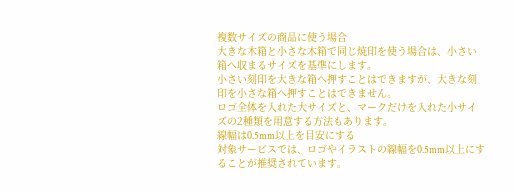複数サイズの商品に使う場合
大きな木箱と小さな木箱で同じ焼印を使う場合は、小さい箱へ収まるサイズを基準にします。
小さい刻印を大きな箱へ押すことはできますが、大きな刻印を小さな箱へ押すことはできません。
ロゴ全体を入れた大サイズと、マークだけを入れた小サイズの2種類を用意する方法もあります。
線幅は0.5mm以上を目安にする
対象サービスでは、ロゴやイラストの線幅を0.5mm以上にすることが推奨されています。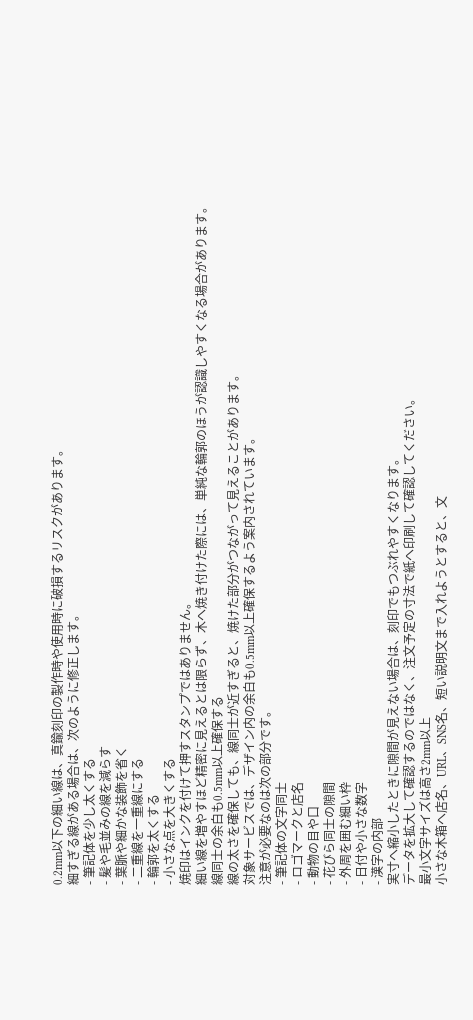0.2mm以下の細い線は、真鍮刻印の製作時や使用時に破損するリスクがあります。
細すぎる線がある場合は、次のように修正します。
- 筆記体を少し太くする
- 髪や毛並みの線を減らす
- 葉脈や細かな装飾を省く
- 二重線を一重線にする
- 輪郭を太くする
- 小さな点を大きくする
焼印はインクを付けて押すスタンプではありません。
細い線を増やすほど精密に見えるとは限らず、木へ焼き付けた際には、単純な輪郭のほうが認識しやすくなる場合があります。
線同士の余白も0.5mm以上確保する
線の太さを確保しても、線同士が近すぎると、焼けた部分がつながって見えることがあります。
対象サービスでは、デザイン内の余白も0.5mm以上確保するよう案内されています。
注意が必要なのは次の部分です。
- 筆記体の文字同士
- ロゴマークと店名
- 動物の目や口
- 花びら同士の隙間
- 外周を囲む細い枠
- 日付や小さな数字
- 漢字の内部
実寸へ縮小したときに隙間が見えない場合は、刻印でもつぶれやすくなります。
データを拡大して確認するのではなく、注文予定の寸法で紙へ印刷して確認してください。
最小文字サイズは高さ2mm以上
小さな木箱へ店名、URL、SNS名、短い説明文まで入れようとすると、文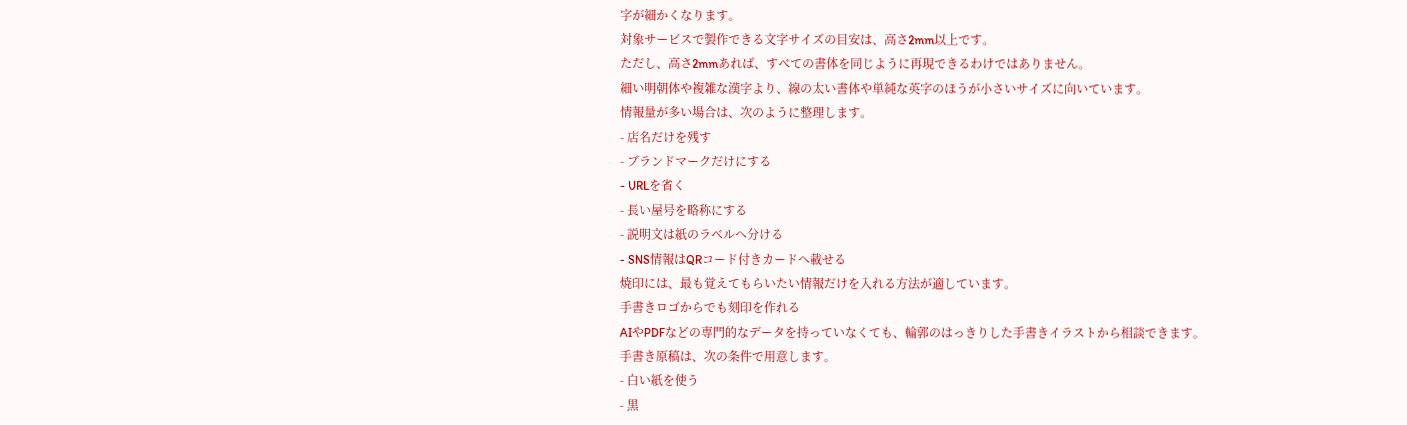字が細かくなります。
対象サービスで製作できる文字サイズの目安は、高さ2mm以上です。
ただし、高さ2mmあれば、すべての書体を同じように再現できるわけではありません。
細い明朝体や複雑な漢字より、線の太い書体や単純な英字のほうが小さいサイズに向いています。
情報量が多い場合は、次のように整理します。
- 店名だけを残す
- ブランドマークだけにする
- URLを省く
- 長い屋号を略称にする
- 説明文は紙のラベルへ分ける
- SNS情報はQRコード付きカードへ載せる
焼印には、最も覚えてもらいたい情報だけを入れる方法が適しています。
手書きロゴからでも刻印を作れる
AIやPDFなどの専門的なデータを持っていなくても、輪郭のはっきりした手書きイラストから相談できます。
手書き原稿は、次の条件で用意します。
- 白い紙を使う
- 黒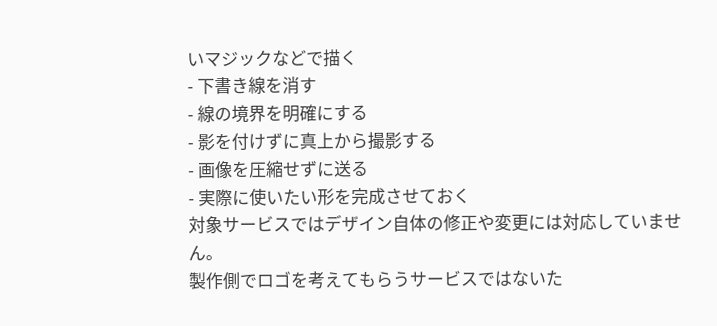いマジックなどで描く
- 下書き線を消す
- 線の境界を明確にする
- 影を付けずに真上から撮影する
- 画像を圧縮せずに送る
- 実際に使いたい形を完成させておく
対象サービスではデザイン自体の修正や変更には対応していません。
製作側でロゴを考えてもらうサービスではないた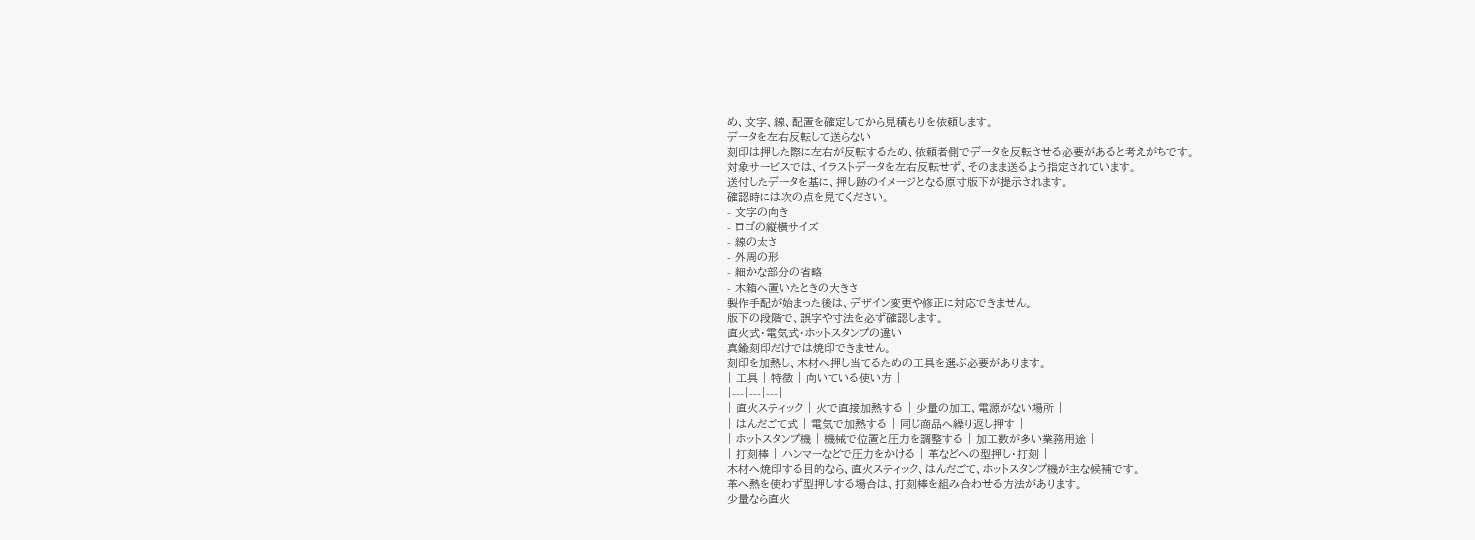め、文字、線、配置を確定してから見積もりを依頼します。
データを左右反転して送らない
刻印は押した際に左右が反転するため、依頼者側でデータを反転させる必要があると考えがちです。
対象サービスでは、イラストデータを左右反転せず、そのまま送るよう指定されています。
送付したデータを基に、押し跡のイメージとなる原寸版下が提示されます。
確認時には次の点を見てください。
- 文字の向き
- ロゴの縦横サイズ
- 線の太さ
- 外周の形
- 細かな部分の省略
- 木箱へ置いたときの大きさ
製作手配が始まった後は、デザイン変更や修正に対応できません。
版下の段階で、誤字や寸法を必ず確認します。
直火式・電気式・ホットスタンプの違い
真鍮刻印だけでは焼印できません。
刻印を加熱し、木材へ押し当てるための工具を選ぶ必要があります。
| 工具 | 特徴 | 向いている使い方 |
|---|---|---|
| 直火スティック | 火で直接加熱する | 少量の加工、電源がない場所 |
| はんだごて式 | 電気で加熱する | 同じ商品へ繰り返し押す |
| ホットスタンプ機 | 機械で位置と圧力を調整する | 加工数が多い業務用途 |
| 打刻棒 | ハンマーなどで圧力をかける | 革などへの型押し・打刻 |
木材へ焼印する目的なら、直火スティック、はんだごて、ホットスタンプ機が主な候補です。
革へ熱を使わず型押しする場合は、打刻棒を組み合わせる方法があります。
少量なら直火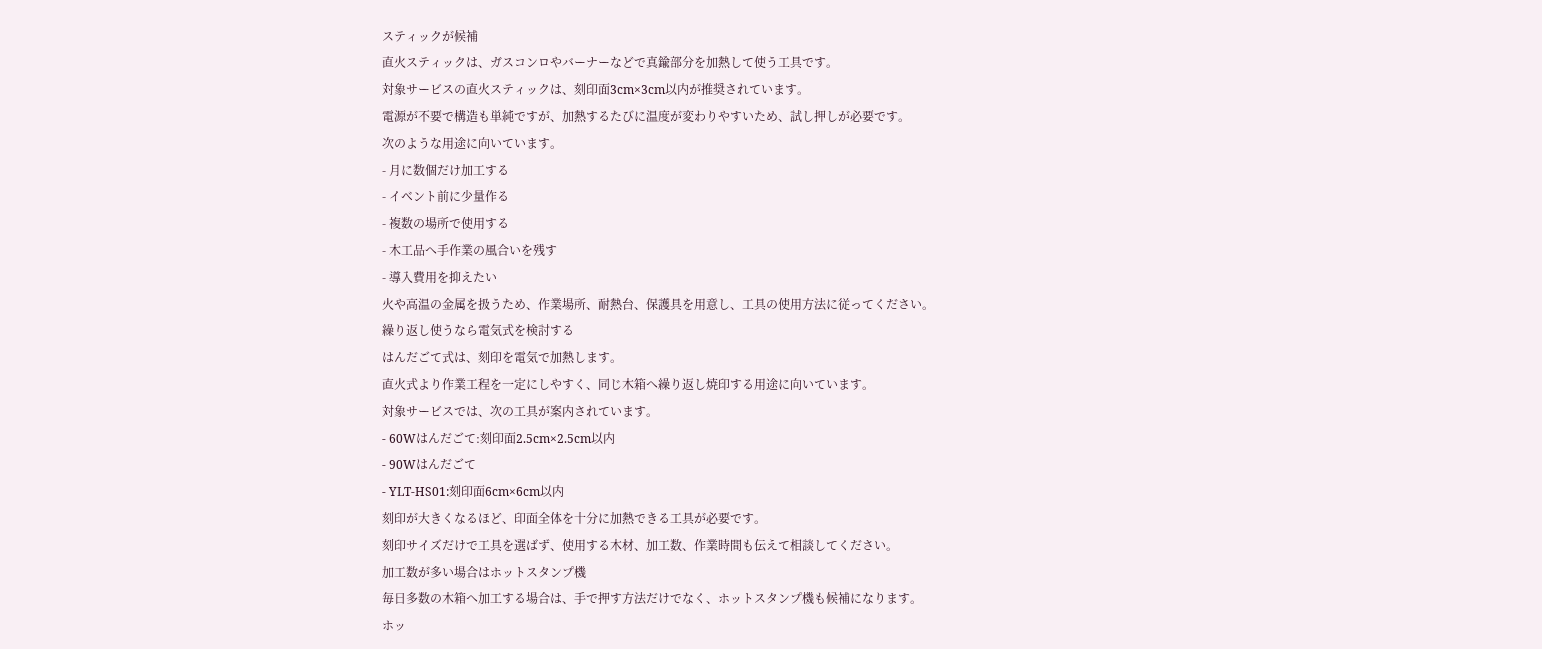スティックが候補
直火スティックは、ガスコンロやバーナーなどで真鍮部分を加熱して使う工具です。
対象サービスの直火スティックは、刻印面3cm×3cm以内が推奨されています。
電源が不要で構造も単純ですが、加熱するたびに温度が変わりやすいため、試し押しが必要です。
次のような用途に向いています。
- 月に数個だけ加工する
- イベント前に少量作る
- 複数の場所で使用する
- 木工品へ手作業の風合いを残す
- 導入費用を抑えたい
火や高温の金属を扱うため、作業場所、耐熱台、保護具を用意し、工具の使用方法に従ってください。
繰り返し使うなら電気式を検討する
はんだごて式は、刻印を電気で加熱します。
直火式より作業工程を一定にしやすく、同じ木箱へ繰り返し焼印する用途に向いています。
対象サービスでは、次の工具が案内されています。
- 60Wはんだごて:刻印面2.5cm×2.5cm以内
- 90Wはんだごて
- YLT-HS01:刻印面6cm×6cm以内
刻印が大きくなるほど、印面全体を十分に加熱できる工具が必要です。
刻印サイズだけで工具を選ばず、使用する木材、加工数、作業時間も伝えて相談してください。
加工数が多い場合はホットスタンプ機
毎日多数の木箱へ加工する場合は、手で押す方法だけでなく、ホットスタンプ機も候補になります。
ホッ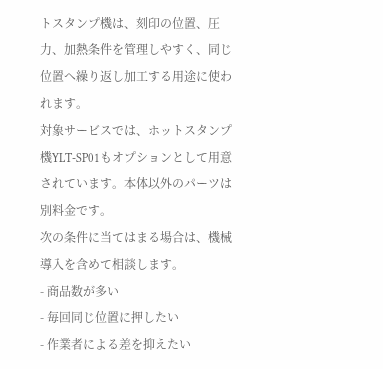トスタンプ機は、刻印の位置、圧力、加熱条件を管理しやすく、同じ位置へ繰り返し加工する用途に使われます。
対象サービスでは、ホットスタンプ機YLT-SP01もオプションとして用意されています。本体以外のパーツは別料金です。
次の条件に当てはまる場合は、機械導入を含めて相談します。
- 商品数が多い
- 毎回同じ位置に押したい
- 作業者による差を抑えたい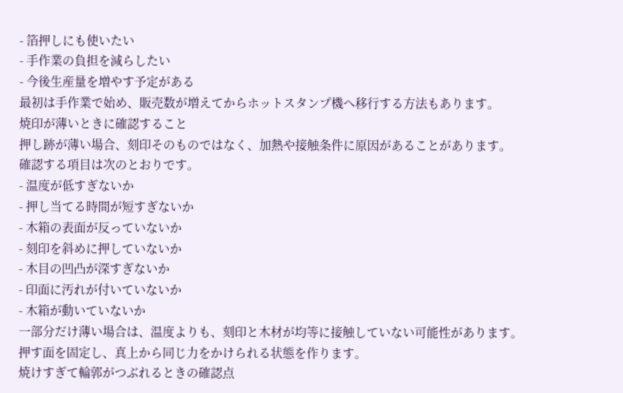- 箔押しにも使いたい
- 手作業の負担を減らしたい
- 今後生産量を増やす予定がある
最初は手作業で始め、販売数が増えてからホットスタンプ機へ移行する方法もあります。
焼印が薄いときに確認すること
押し跡が薄い場合、刻印そのものではなく、加熱や接触条件に原因があることがあります。
確認する項目は次のとおりです。
- 温度が低すぎないか
- 押し当てる時間が短すぎないか
- 木箱の表面が反っていないか
- 刻印を斜めに押していないか
- 木目の凹凸が深すぎないか
- 印面に汚れが付いていないか
- 木箱が動いていないか
一部分だけ薄い場合は、温度よりも、刻印と木材が均等に接触していない可能性があります。
押す面を固定し、真上から同じ力をかけられる状態を作ります。
焼けすぎて輪郭がつぶれるときの確認点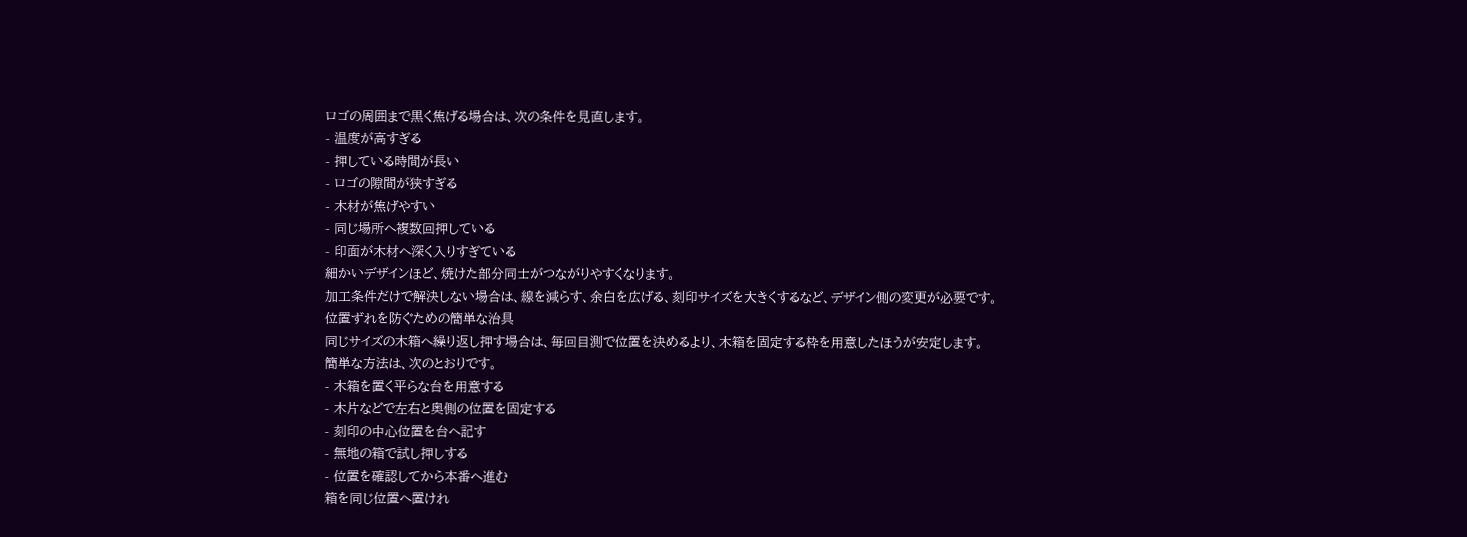ロゴの周囲まで黒く焦げる場合は、次の条件を見直します。
- 温度が高すぎる
- 押している時間が長い
- ロゴの隙間が狭すぎる
- 木材が焦げやすい
- 同じ場所へ複数回押している
- 印面が木材へ深く入りすぎている
細かいデザインほど、焼けた部分同士がつながりやすくなります。
加工条件だけで解決しない場合は、線を減らす、余白を広げる、刻印サイズを大きくするなど、デザイン側の変更が必要です。
位置ずれを防ぐための簡単な治具
同じサイズの木箱へ繰り返し押す場合は、毎回目測で位置を決めるより、木箱を固定する枠を用意したほうが安定します。
簡単な方法は、次のとおりです。
- 木箱を置く平らな台を用意する
- 木片などで左右と奥側の位置を固定する
- 刻印の中心位置を台へ記す
- 無地の箱で試し押しする
- 位置を確認してから本番へ進む
箱を同じ位置へ置けれ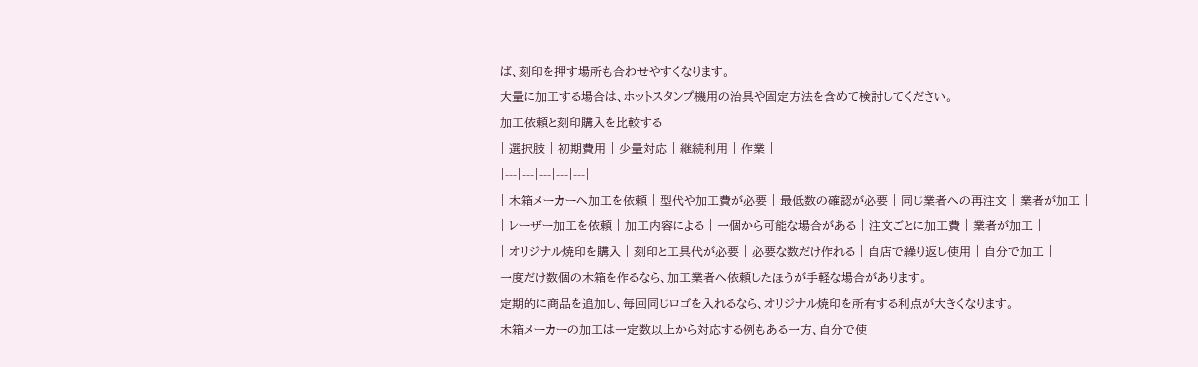ば、刻印を押す場所も合わせやすくなります。
大量に加工する場合は、ホットスタンプ機用の治具や固定方法を含めて検討してください。
加工依頼と刻印購入を比較する
| 選択肢 | 初期費用 | 少量対応 | 継続利用 | 作業 |
|---|---|---|---|---|
| 木箱メーカーへ加工を依頼 | 型代や加工費が必要 | 最低数の確認が必要 | 同じ業者への再注文 | 業者が加工 |
| レーザー加工を依頼 | 加工内容による | 一個から可能な場合がある | 注文ごとに加工費 | 業者が加工 |
| オリジナル焼印を購入 | 刻印と工具代が必要 | 必要な数だけ作れる | 自店で繰り返し使用 | 自分で加工 |
一度だけ数個の木箱を作るなら、加工業者へ依頼したほうが手軽な場合があります。
定期的に商品を追加し、毎回同じロゴを入れるなら、オリジナル焼印を所有する利点が大きくなります。
木箱メーカーの加工は一定数以上から対応する例もある一方、自分で使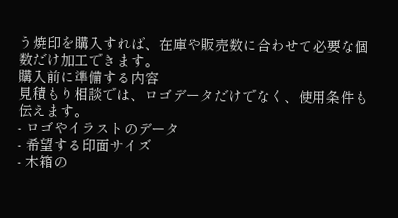う焼印を購入すれば、在庫や販売数に合わせて必要な個数だけ加工できます。
購入前に準備する内容
見積もり相談では、ロゴデータだけでなく、使用条件も伝えます。
- ロゴやイラストのデータ
- 希望する印面サイズ
- 木箱の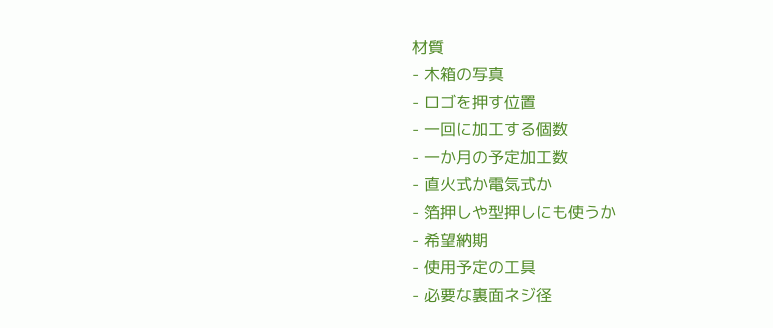材質
- 木箱の写真
- ロゴを押す位置
- 一回に加工する個数
- 一か月の予定加工数
- 直火式か電気式か
- 箔押しや型押しにも使うか
- 希望納期
- 使用予定の工具
- 必要な裏面ネジ径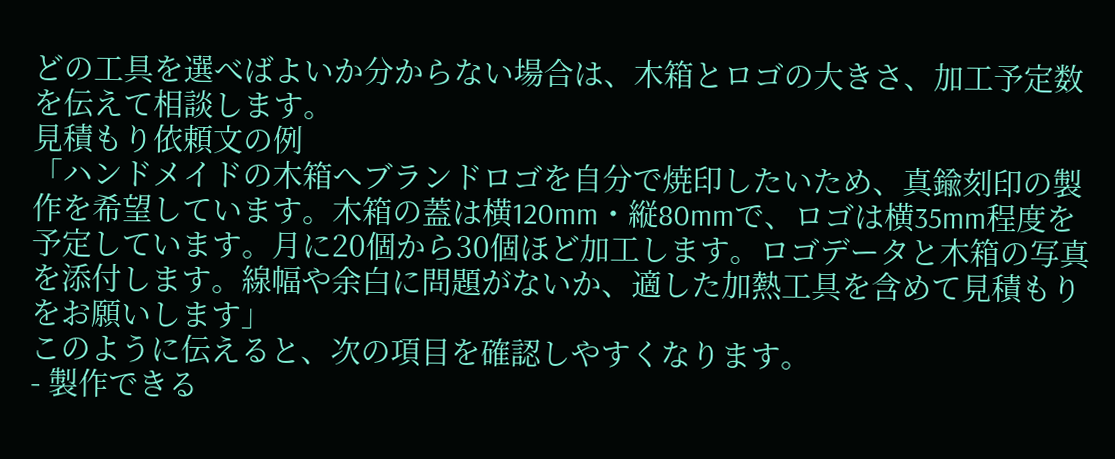どの工具を選べばよいか分からない場合は、木箱とロゴの大きさ、加工予定数を伝えて相談します。
見積もり依頼文の例
「ハンドメイドの木箱へブランドロゴを自分で焼印したいため、真鍮刻印の製作を希望しています。木箱の蓋は横120mm・縦80mmで、ロゴは横35mm程度を予定しています。月に20個から30個ほど加工します。ロゴデータと木箱の写真を添付します。線幅や余白に問題がないか、適した加熱工具を含めて見積もりをお願いします」
このように伝えると、次の項目を確認しやすくなります。
- 製作できる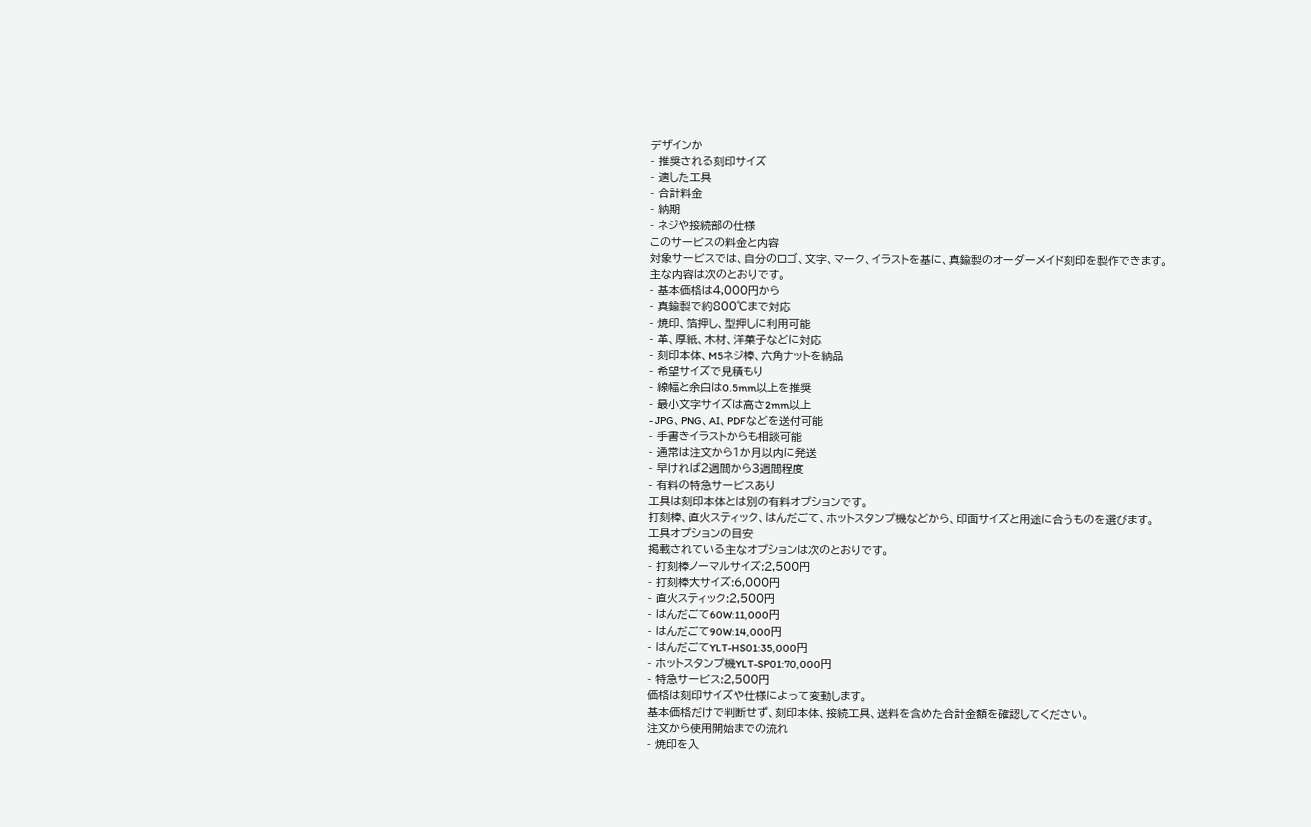デザインか
- 推奨される刻印サイズ
- 適した工具
- 合計料金
- 納期
- ネジや接続部の仕様
このサービスの料金と内容
対象サービスでは、自分のロゴ、文字、マーク、イラストを基に、真鍮製のオーダーメイド刻印を製作できます。
主な内容は次のとおりです。
- 基本価格は4,000円から
- 真鍮製で約800℃まで対応
- 焼印、箔押し、型押しに利用可能
- 革、厚紙、木材、洋菓子などに対応
- 刻印本体、M5ネジ棒、六角ナットを納品
- 希望サイズで見積もり
- 線幅と余白は0.5mm以上を推奨
- 最小文字サイズは高さ2mm以上
- JPG、PNG、AI、PDFなどを送付可能
- 手書きイラストからも相談可能
- 通常は注文から1か月以内に発送
- 早ければ2週間から3週間程度
- 有料の特急サービスあり
工具は刻印本体とは別の有料オプションです。
打刻棒、直火スティック、はんだごて、ホットスタンプ機などから、印面サイズと用途に合うものを選びます。
工具オプションの目安
掲載されている主なオプションは次のとおりです。
- 打刻棒ノーマルサイズ:2,500円
- 打刻棒大サイズ:6,000円
- 直火スティック:2,500円
- はんだごて60W:11,000円
- はんだごて90W:14,000円
- はんだごてYLT-HS01:35,000円
- ホットスタンプ機YLT-SP01:70,000円
- 特急サービス:2,500円
価格は刻印サイズや仕様によって変動します。
基本価格だけで判断せず、刻印本体、接続工具、送料を含めた合計金額を確認してください。
注文から使用開始までの流れ
- 焼印を入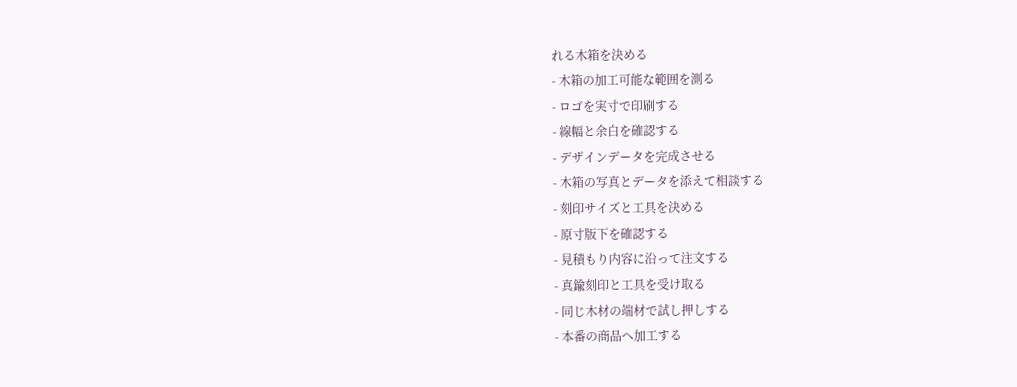れる木箱を決める
- 木箱の加工可能な範囲を測る
- ロゴを実寸で印刷する
- 線幅と余白を確認する
- デザインデータを完成させる
- 木箱の写真とデータを添えて相談する
- 刻印サイズと工具を決める
- 原寸版下を確認する
- 見積もり内容に沿って注文する
- 真鍮刻印と工具を受け取る
- 同じ木材の端材で試し押しする
- 本番の商品へ加工する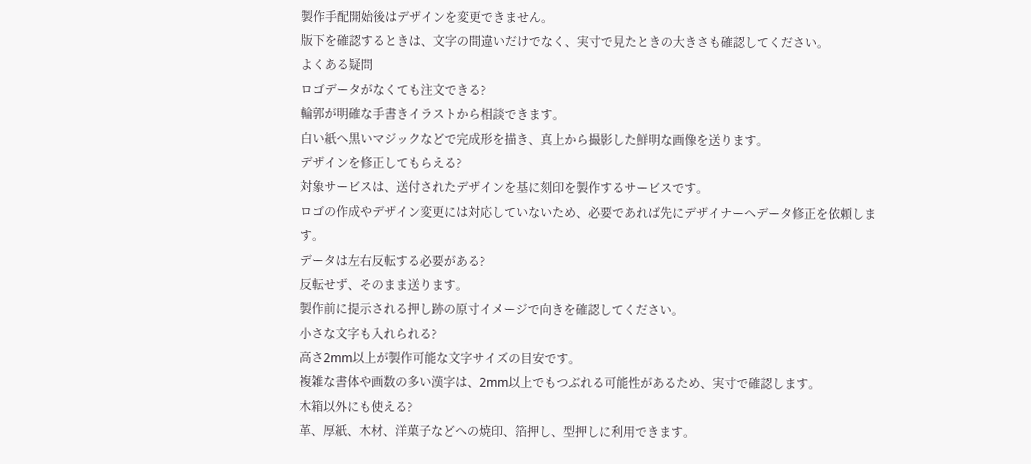製作手配開始後はデザインを変更できません。
版下を確認するときは、文字の間違いだけでなく、実寸で見たときの大きさも確認してください。
よくある疑問
ロゴデータがなくても注文できる?
輪郭が明確な手書きイラストから相談できます。
白い紙へ黒いマジックなどで完成形を描き、真上から撮影した鮮明な画像を送ります。
デザインを修正してもらえる?
対象サービスは、送付されたデザインを基に刻印を製作するサービスです。
ロゴの作成やデザイン変更には対応していないため、必要であれば先にデザイナーへデータ修正を依頼します。
データは左右反転する必要がある?
反転せず、そのまま送ります。
製作前に提示される押し跡の原寸イメージで向きを確認してください。
小さな文字も入れられる?
高さ2mm以上が製作可能な文字サイズの目安です。
複雑な書体や画数の多い漢字は、2mm以上でもつぶれる可能性があるため、実寸で確認します。
木箱以外にも使える?
革、厚紙、木材、洋菓子などへの焼印、箔押し、型押しに利用できます。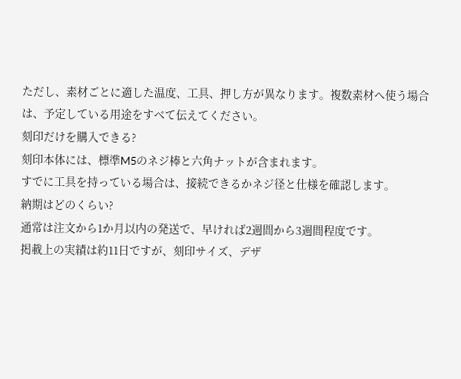ただし、素材ごとに適した温度、工具、押し方が異なります。複数素材へ使う場合は、予定している用途をすべて伝えてください。
刻印だけを購入できる?
刻印本体には、標準M5のネジ棒と六角ナットが含まれます。
すでに工具を持っている場合は、接続できるかネジ径と仕様を確認します。
納期はどのくらい?
通常は注文から1か月以内の発送で、早ければ2週間から3週間程度です。
掲載上の実績は約11日ですが、刻印サイズ、デザ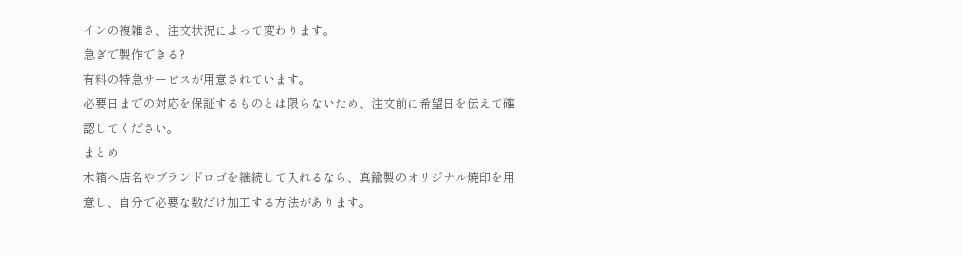インの複雑さ、注文状況によって変わります。
急ぎで製作できる?
有料の特急サービスが用意されています。
必要日までの対応を保証するものとは限らないため、注文前に希望日を伝えて確認してください。
まとめ
木箱へ店名やブランドロゴを継続して入れるなら、真鍮製のオリジナル焼印を用意し、自分で必要な数だけ加工する方法があります。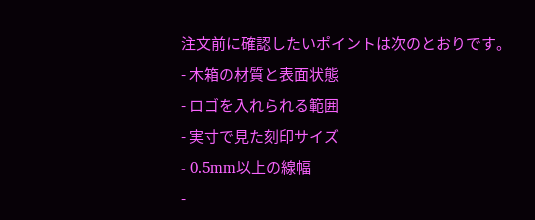注文前に確認したいポイントは次のとおりです。
- 木箱の材質と表面状態
- ロゴを入れられる範囲
- 実寸で見た刻印サイズ
- 0.5mm以上の線幅
-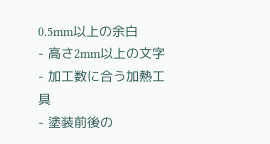0.5mm以上の余白
- 高さ2mm以上の文字
- 加工数に合う加熱工具
- 塗装前後の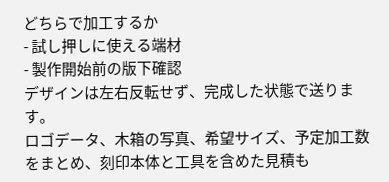どちらで加工するか
- 試し押しに使える端材
- 製作開始前の版下確認
デザインは左右反転せず、完成した状態で送ります。
ロゴデータ、木箱の写真、希望サイズ、予定加工数をまとめ、刻印本体と工具を含めた見積も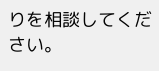りを相談してください。